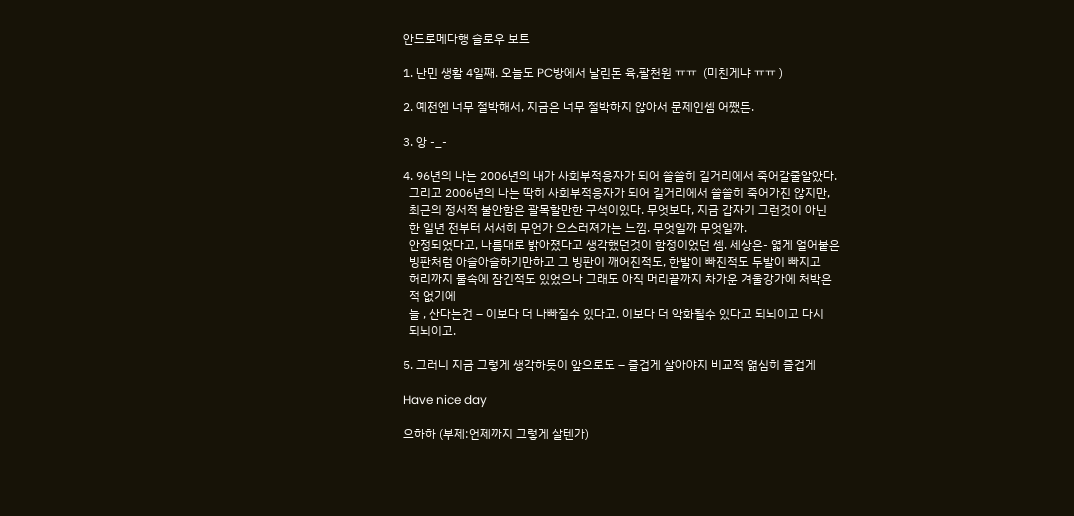안드로메다행 슬로우 보트

1. 난민 생활 4일째. 오늘도 PC방에서 날린돈 육,팔천원 ㅠㅠ  (미친게냐 ㅠㅠ )

2. 예전엔 너무 절박해서, 지금은 너무 절박하지 않아서 문제인셈 어쨌든.

3. 앙 -_-

4. 96년의 나는 2006년의 내가 사회부적응자가 되어 쓸쓸히 길거리에서 죽어갈줄알았다.
  그리고 2006년의 나는 딱히 사회부적응자가 되어 길거리에서 쓸쓸히 죽어가진 않지만,
  최근의 정서적 불안함은 괄목할만한 구석이있다. 무엇보다, 지금 갑자기 그런것이 아닌
  한 일년 전부터 서서히 무언가 으스러져가는 느낌. 무엇일까 무엇일까.
  안정되었다고, 나름대로 밝아졌다고 생각했던것이 함정이었던 셈. 세상은- 엷게 얼어붙은
  빙판처럼 아슬아슬하기만하고 그 빙판이 깨어진적도, 한발이 빠진적도 두발이 빠지고
  허리까지 물속에 잠긴적도 있었으나 그래도 아직 머리끝까지 차가운 겨울강가에 처박은
  적 없기에
  늘 , 산다는건 – 이보다 더 나빠질수 있다고. 이보다 더 악화될수 있다고 되뇌이고 다시
  되뇌이고.

5. 그러니 지금 그렇게 생각하듯이 앞으로도 – 즐겁게 살아야지 비교적 엶심히 즐겁게

Have nice day

으하하 (부제:언제까지 그렇게 살텐가)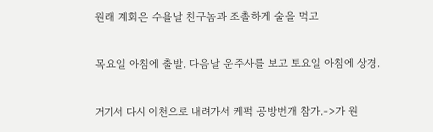원래 계회은 수욜날 친구놈과 조촐하게 술을 먹고

목요일 아침에 출발. 다음날 운주사를 보고 토요일 아침에 상경.

거기서 다시 이천으로 내려가서 케퍽 공방번개 참가.->가 원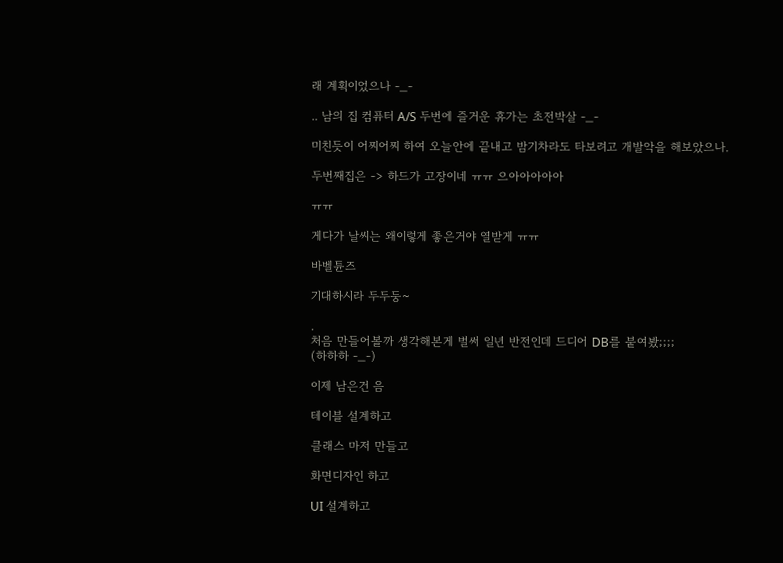래 계획이었으나 -_-

.. 남의 집 컴퓨터 A/S 두번에 즐거운 휴가는 초전박살 -_-

미친듯이 어찌어찌 하여 오늘안에 끝내고 밤기차라도 타보려고 개발악을 해보았으나.

두번째집은 -> 하드가 고장이네 ㅠㅠ 으아아아아아

ㅠㅠ

게다가 날씨는 왜이렇게 좋은거야 열받게 ㅠㅠ

바벨튠즈

기대하시라 두두둥~

.
처음 만들어볼까 생각해본게 벌써 일년 반전인데 드디어 DB를 붙여봤;;;;
(하하하 -_-)

이제 남은건 음

테이블 설계하고

클래스 마저 만들고

화면디자인 하고

UI 설계하고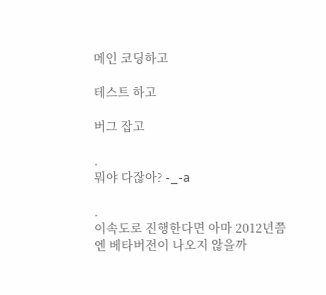메인 코딩하고

테스트 하고

버그 잡고

.
뭐야 다잖아? -_-a

.
이속도로 진행한다면 아마 2012년쯤엔 베타버전이 나오지 않을까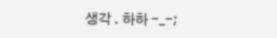생각 . 하하 -_-;